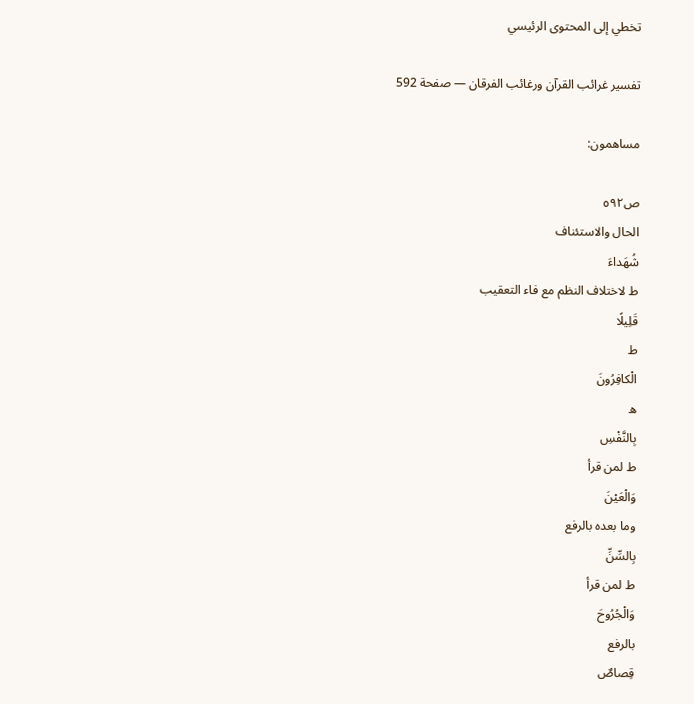تخطي إلى المحتوى الرئيسي

تفسير غرائب القرآن ورغائب الفرقان — صفحة 592

مساهمون:

ص٥٩٢
الحال والاستئناف
شُهَداءَ
ط لاختلاف النظم مع فاء التعقيب
قَلِيلًا
ط
الْكافِرُونَ
ه
بِالنَّفْسِ
ط لمن قرأ
وَالْعَيْنَ
وما بعده بالرفع
بِالسِّنِّ
ط لمن قرأ
وَالْجُرُوحَ
بالرفع
قِصاصٌ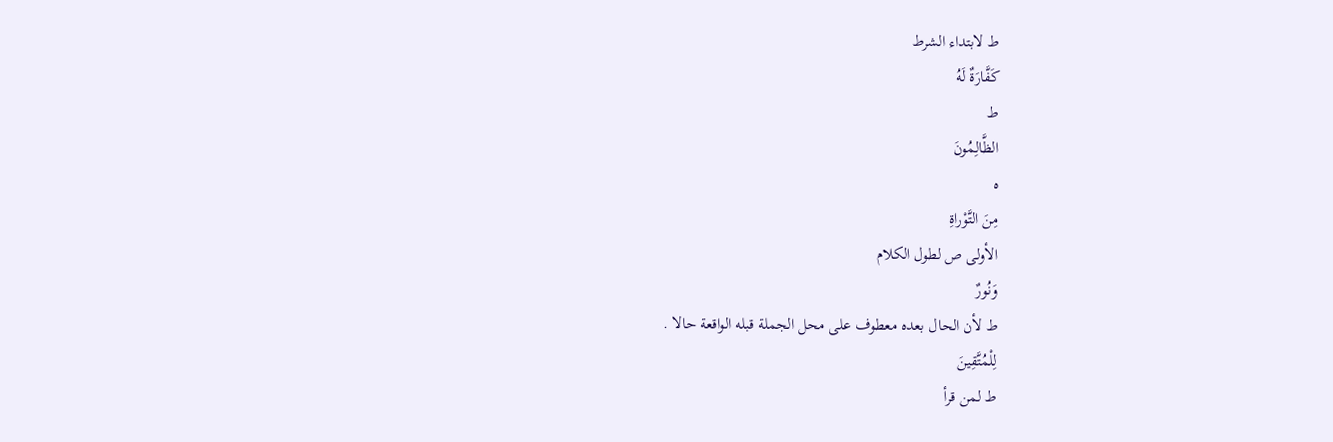ط لابتداء الشرط
كَفَّارَةٌ لَهُ
ط
الظَّالِمُونَ
ه
مِنَ التَّوْراةِ
الأولى ص لطول الكلام
وَنُورٌ
ط لأن الحال بعده معطوف على محل الجملة قبله الواقعة حالا .
لِلْمُتَّقِينَ
ط لمن قرأ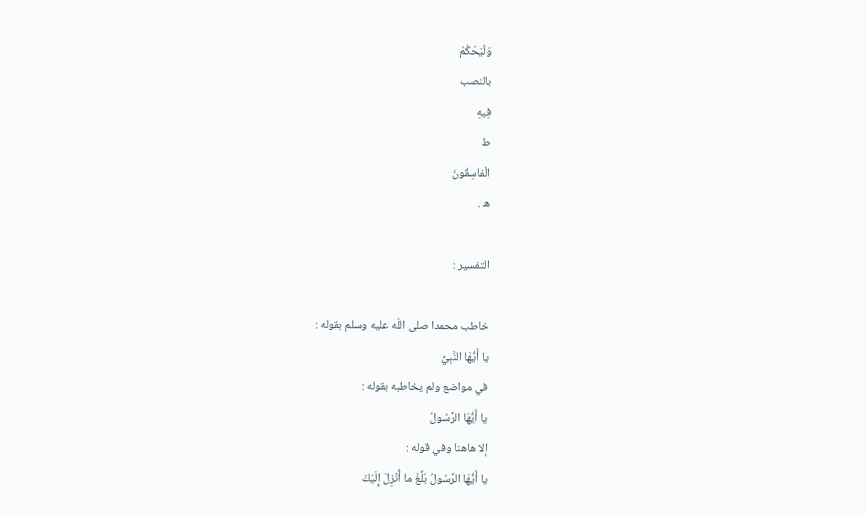وَلْيَحْكُمْ
بالنصب
فِيهِ
ط
الْفاسِقُونَ
ه .

التفسير :

خاطب محمدا صلى اللّه عليه وسلم بقوله :
يا أَيُّهَا النَّبِيُّ
في مواضع ولم يخاطبه بقوله :
يا أَيُّهَا الرَّسُولُ
إلا هاهنا وفي قوله :
يا أَيُّهَا الرَّسُولُ بَلِّغْ ما أُنْزِلَ إِلَيْكَ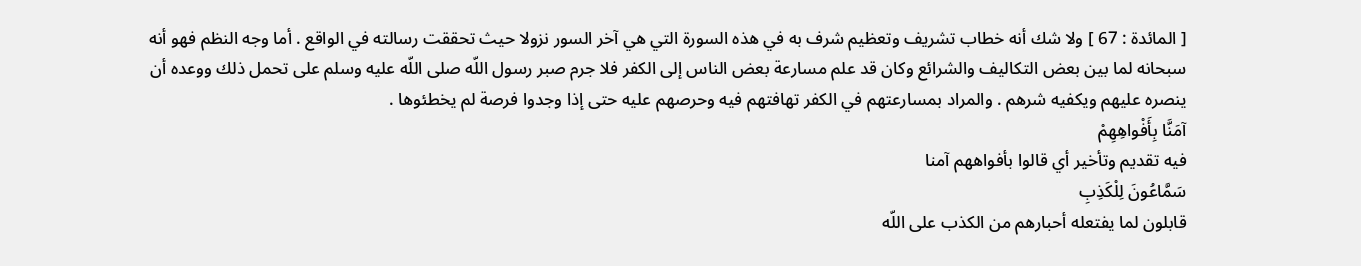[ المائدة : 67 ] ولا شك أنه خطاب تشريف وتعظيم شرف به في هذه السورة التي هي آخر السور نزولا حيث تحققت رسالته في الواقع . أما وجه النظم فهو أنه سبحانه لما بين بعض التكاليف والشرائع وكان قد علم مسارعة بعض الناس إلى الكفر فلا جرم صبر رسول اللّه صلى اللّه عليه وسلم على تحمل ذلك ووعده أن ينصره عليهم ويكفيه شرهم . والمراد بمسارعتهم في الكفر تهافتهم فيه وحرصهم عليه حتى إذا وجدوا فرصة لم يخطئوها .
آمَنَّا بِأَفْواهِهِمْ
فيه تقديم وتأخير أي قالوا بأفواههم آمنا
سَمَّاعُونَ لِلْكَذِبِ
قابلون لما يفتعله أحبارهم من الكذب على اللّه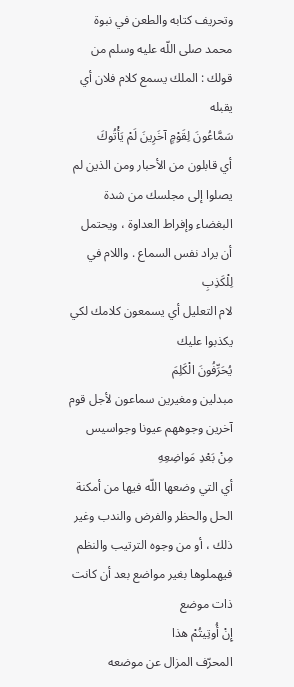وتحريف كتابه والطعن في نبوة محمد صلى اللّه عليه وسلم من قولك : الملك يسمع كلام فلان أي يقبله
سَمَّاعُونَ لِقَوْمٍ آخَرِينَ لَمْ يَأْتُوكَ
أي قابلون من الأحبار ومن الذين لم يصلوا إلى مجلسك من شدة البغضاء وإفراط العداوة ، ويحتمل أن يراد نفس السماع . واللام في
لِلْكَذِبِ
لام التعليل أي يسمعون كلامك لكي يكذبوا عليك
يُحَرِّفُونَ الْكَلِمَ
مبدلين ومغيرين سماعون لأجل قوم آخرين وجوههم عيونا وجواسيس
مِنْ بَعْدِ مَواضِعِهِ
أي التي وضعها اللّه فيها من أمكنة الحل والحظر والفرض والندب وغير ذلك ، أو من وجوه الترتيب والنظم فيهملوها بغير مواضع بعد أن كانت ذات موضع
إِنْ أُوتِيتُمْ هذا
المحرّف المزال عن موضعه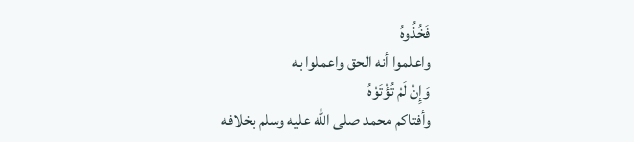فَخُذُوهُ
واعلموا أنه الحق واعملوا به
وَإِنْ لَمْ تُؤْتَوْهُ
وأفتاكم محمد صلى اللّه عليه وسلم بخلافه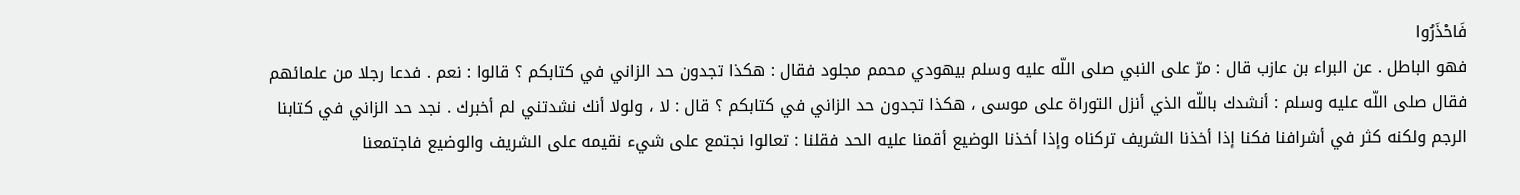فَاحْذَرُوا
فهو الباطل . عن البراء بن عازب قال : مرّ على النبي صلى اللّه عليه وسلم بيهودي محمم مجلود فقال : هكذا تجدون حد الزاني في كتابكم ؟ قالوا : نعم . فدعا رجلا من علمائهم فقال صلى اللّه عليه وسلم : أنشدك باللّه الذي أنزل التوراة على موسى ، هكذا تجدون حد الزاني في كتابكم ؟ قال : لا ، ولولا أنك نشدتني لم أخبرك . نجد حد الزاني في كتابنا الرجم ولكنه كثر في أشرافنا فكنا إذا أخذنا الشريف تركناه وإذا أخذنا الوضيع أقمنا عليه الحد فقلنا : تعالوا نجتمع على شيء نقيمه على الشريف والوضيع فاجتمعنا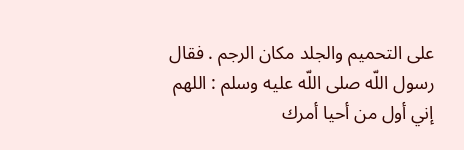على التحميم والجلد مكان الرجم . فقال رسول اللّه صلى اللّه عليه وسلم : اللهم إني أول من أحيا أمرك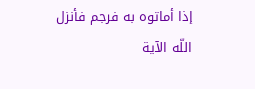إذا أماتوه به فرجم فأنزل اللّه الآية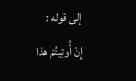إلى قوله :
إِنْ أُوتِيتُمْ هذا